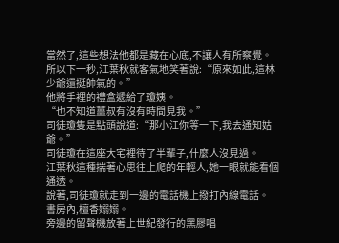當然了,這些想法他都是藏在心底,不讓人有所察覺。
所以下一秒,江葉秋就客氣地笑著說:“原來如此,這林少爺還挺帥氣的。”
他將手裡的禮盒遞給了瓊姨。
“也不知道薑叔有沒有時間見我。”
司徒瓊隻是點頭說道:“那小江你等一下,我去通知姑爺。”
司徒瓊在這座大宅裡待了半輩子,什麼人沒見過。
江葉秋這種揣著心思往上爬的年輕人,她一眼就能看個通透。
說著,司徒瓊就走到一邊的電話機上撥打內線電話。
書房內,檀香嫋嫋。
旁邊的留聲機放著上世紀發行的黑膠唱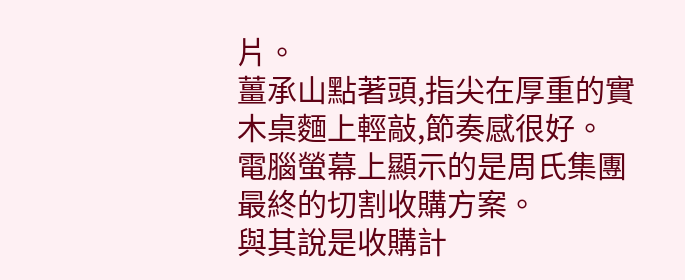片。
薑承山點著頭,指尖在厚重的實木桌麵上輕敲,節奏感很好。
電腦螢幕上顯示的是周氏集團最終的切割收購方案。
與其說是收購計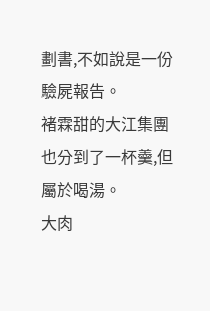劃書,不如說是一份驗屍報告。
褚霖甜的大江集團也分到了一杯羹,但屬於喝湯。
大肉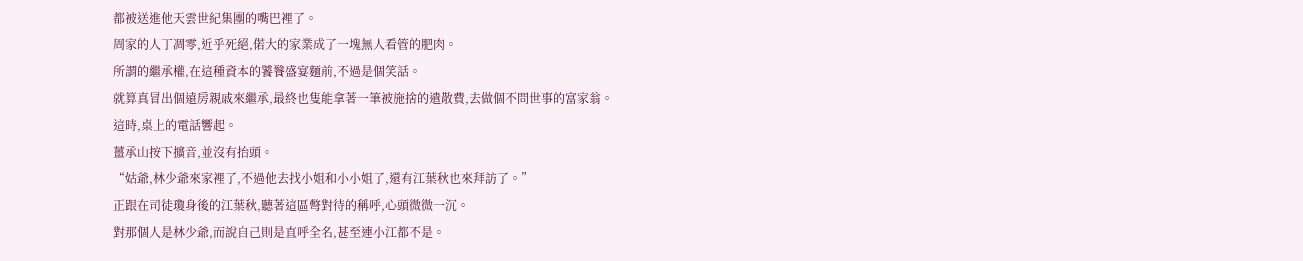都被送進他天雲世紀集團的嘴巴裡了。
周家的人丁凋零,近乎死絕,偌大的家業成了一塊無人看管的肥肉。
所謂的繼承權,在這種資本的饕餮盛宴麵前,不過是個笑話。
就算真冒出個遠房親戚來繼承,最終也隻能拿著一筆被施捨的遣散費,去做個不問世事的富家翁。
這時,桌上的電話響起。
薑承山按下擴音,並沒有抬頭。
“姑爺,林少爺來家裡了,不過他去找小姐和小小姐了,還有江葉秋也來拜訪了。”
正跟在司徒瓊身後的江葉秋,聽著這區彆對待的稱呼,心頭微微一沉。
對那個人是林少爺,而說自己則是直呼全名,甚至連小江都不是。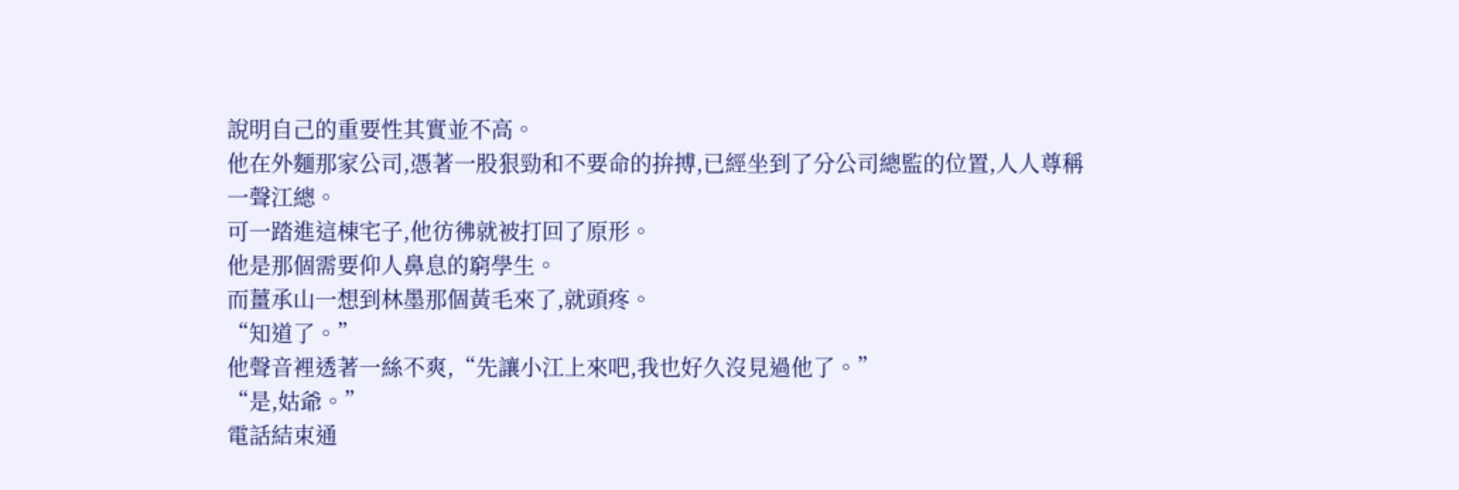說明自己的重要性其實並不高。
他在外麵那家公司,憑著一股狠勁和不要命的拚搏,已經坐到了分公司總監的位置,人人尊稱一聲江總。
可一踏進這棟宅子,他彷彿就被打回了原形。
他是那個需要仰人鼻息的窮學生。
而薑承山一想到林墨那個黃毛來了,就頭疼。
“知道了。”
他聲音裡透著一絲不爽,“先讓小江上來吧,我也好久沒見過他了。”
“是,姑爺。”
電話結束通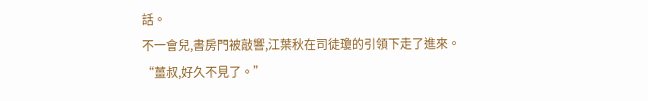話。
不一會兒,書房門被敲響,江葉秋在司徒瓊的引領下走了進來。
“薑叔,好久不見了。”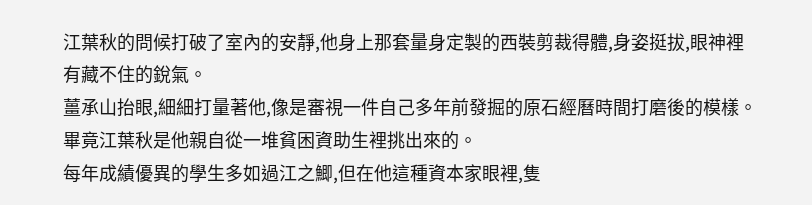江葉秋的問候打破了室內的安靜,他身上那套量身定製的西裝剪裁得體,身姿挺拔,眼神裡有藏不住的銳氣。
薑承山抬眼,細細打量著他,像是審視一件自己多年前發掘的原石經曆時間打磨後的模樣。
畢竟江葉秋是他親自從一堆貧困資助生裡挑出來的。
每年成績優異的學生多如過江之鯽,但在他這種資本家眼裡,隻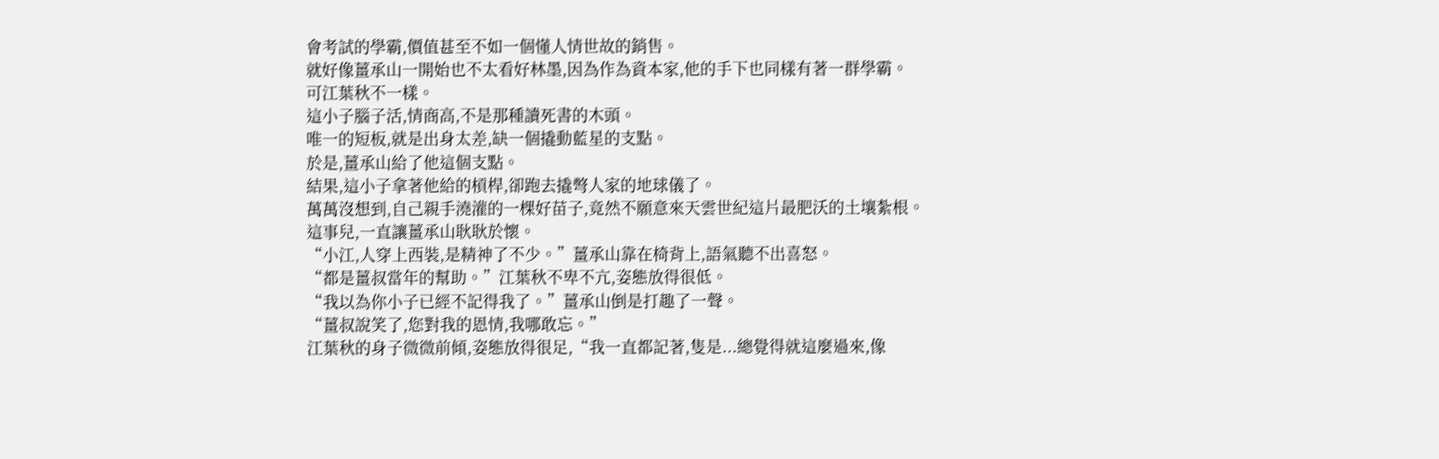會考試的學霸,價值甚至不如一個懂人情世故的銷售。
就好像薑承山一開始也不太看好林墨,因為作為資本家,他的手下也同樣有著一群學霸。
可江葉秋不一樣。
這小子腦子活,情商高,不是那種讀死書的木頭。
唯一的短板,就是出身太差,缺一個撬動藍星的支點。
於是,薑承山給了他這個支點。
結果,這小子拿著他給的槓桿,卻跑去撬彆人家的地球儀了。
萬萬沒想到,自己親手澆灌的一棵好苗子,竟然不願意來天雲世紀這片最肥沃的土壤紮根。
這事兒,一直讓薑承山耿耿於懷。
“小江,人穿上西裝,是精神了不少。”薑承山靠在椅背上,語氣聽不出喜怒。
“都是薑叔當年的幫助。”江葉秋不卑不亢,姿態放得很低。
“我以為你小子已經不記得我了。”薑承山倒是打趣了一聲。
“薑叔說笑了,您對我的恩情,我哪敢忘。”
江葉秋的身子微微前傾,姿態放得很足,“我一直都記著,隻是...總覺得就這麼過來,像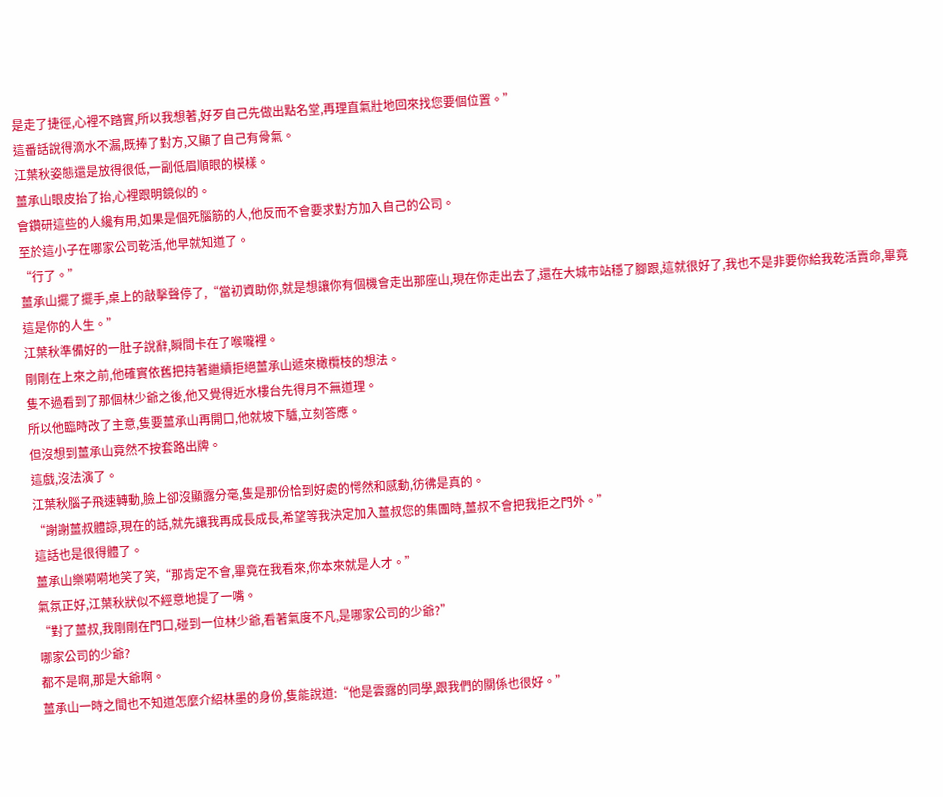是走了捷徑,心裡不踏實,所以我想著,好歹自己先做出點名堂,再理直氣壯地回來找您要個位置。”
這番話說得滴水不漏,既捧了對方,又顯了自己有骨氣。
江葉秋姿態還是放得很低,一副低眉順眼的模樣。
薑承山眼皮抬了抬,心裡跟明鏡似的。
會鑽研這些的人纔有用,如果是個死腦筋的人,他反而不會要求對方加入自己的公司。
至於這小子在哪家公司乾活,他早就知道了。
“行了。”
薑承山擺了擺手,桌上的敲擊聲停了,“當初資助你,就是想讓你有個機會走出那座山,現在你走出去了,還在大城市站穩了腳跟,這就很好了,我也不是非要你給我乾活賣命,畢竟這是你的人生。”
江葉秋準備好的一肚子說辭,瞬間卡在了喉嚨裡。
剛剛在上來之前,他確實依舊把持著繼續拒絕薑承山遞來橄欖枝的想法。
隻不過看到了那個林少爺之後,他又覺得近水樓台先得月不無道理。
所以他臨時改了主意,隻要薑承山再開口,他就坡下驢,立刻答應。
但沒想到薑承山竟然不按套路出牌。
這戲,沒法演了。
江葉秋腦子飛速轉動,臉上卻沒顯露分毫,隻是那份恰到好處的愕然和感動,彷彿是真的。
“謝謝薑叔體諒,現在的話,就先讓我再成長成長,希望等我決定加入薑叔您的集團時,薑叔不會把我拒之門外。”
這話也是很得體了。
薑承山樂嗬嗬地笑了笑,“那肯定不會,畢竟在我看來,你本來就是人才。”
氣氛正好,江葉秋狀似不經意地提了一嘴。
“對了薑叔,我剛剛在門口,碰到一位林少爺,看著氣度不凡,是哪家公司的少爺?”
哪家公司的少爺?
都不是啊,那是大爺啊。
薑承山一時之間也不知道怎麼介紹林墨的身份,隻能說道:“他是雲露的同學,跟我們的關係也很好。”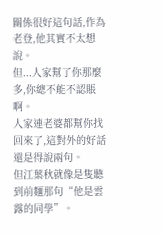關係很好這句話,作為老登,他其實不太想說。
但...人家幫了你那麼多,你總不能不認賬啊。
人家連老婆都幫你找回來了,這對外的好話還是得說兩句。
但江葉秋就像是隻聽到前麵那句“他是雲露的同學”。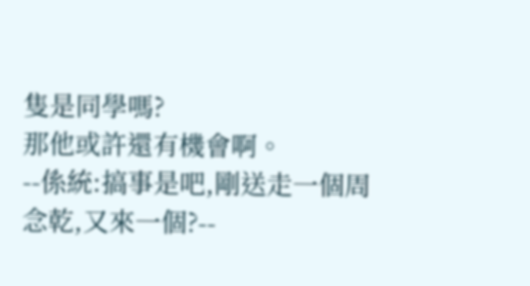隻是同學嗎?
那他或許還有機會啊。
--係統:搞事是吧,剛送走一個周念乾,又來一個?--